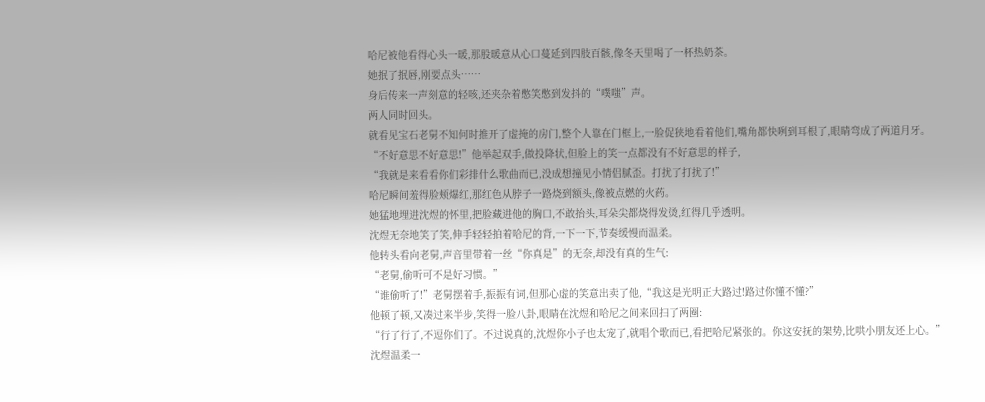哈尼被他看得心头一暖,那股暖意从心口蔓延到四肢百骸,像冬天里喝了一杯热奶茶。
她抿了抿唇,刚要点头……
身后传来一声刻意的轻咳,还夹杂着憋笑憋到发抖的“噗嗤”声。
两人同时回头。
就看见宝石老舅不知何时推开了虚掩的房门,整个人靠在门框上,一脸促狭地看着他们,嘴角都快咧到耳根了,眼睛弯成了两道月牙。
“不好意思不好意思!”他举起双手,做投降状,但脸上的笑一点都没有不好意思的样子,
“我就是来看看你们彩排什么歌曲而已,没成想撞见小情侣腻歪。打扰了打扰了!”
哈尼瞬间羞得脸颊爆红,那红色从脖子一路烧到额头,像被点燃的火药。
她猛地埋进沈煜的怀里,把脸藏进他的胸口,不敢抬头,耳朵尖都烧得发烫,红得几乎透明。
沈煜无奈地笑了笑,伸手轻轻拍着哈尼的背,一下一下,节奏缓慢而温柔。
他转头看向老舅,声音里带着一丝“你真是”的无奈,却没有真的生气:
“老舅,偷听可不是好习惯。”
“谁偷听了!”老舅摆着手,振振有词,但那心虚的笑意出卖了他,“我这是光明正大路过!路过你懂不懂?”
他顿了顿,又凑过来半步,笑得一脸八卦,眼睛在沈煜和哈尼之间来回扫了两圈:
“行了行了,不逗你们了。不过说真的,沈煜你小子也太宠了,就唱个歌而已,看把哈尼紧张的。你这安抚的架势,比哄小朋友还上心。”
沈煜温柔一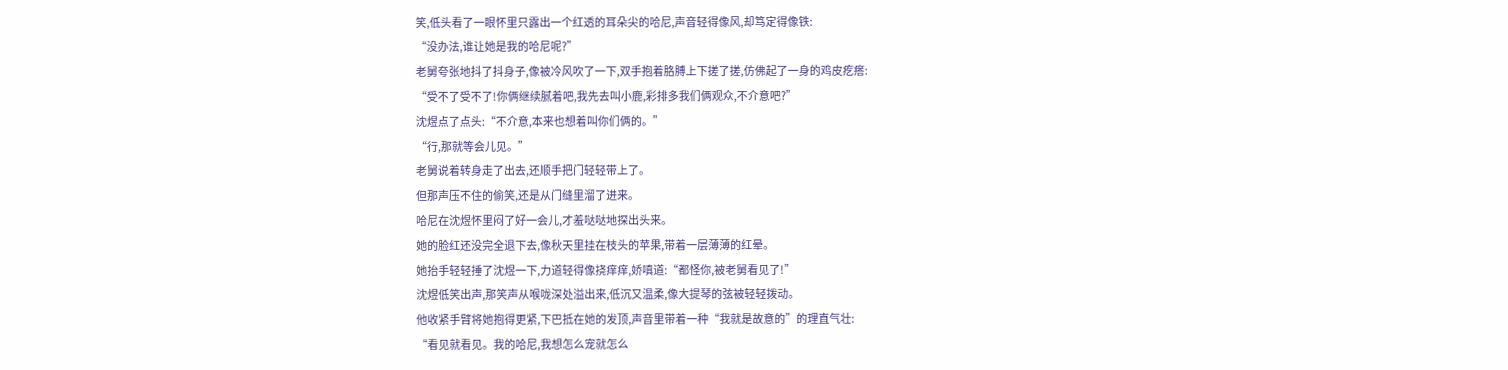笑,低头看了一眼怀里只露出一个红透的耳朵尖的哈尼,声音轻得像风,却笃定得像铁:
“没办法,谁让她是我的哈尼呢?”
老舅夸张地抖了抖身子,像被冷风吹了一下,双手抱着胳膊上下搓了搓,仿佛起了一身的鸡皮疙瘩:
“受不了受不了!你俩继续腻着吧,我先去叫小鹿,彩排多我们俩观众,不介意吧?”
沈煜点了点头:“不介意,本来也想着叫你们俩的。”
“行,那就等会儿见。”
老舅说着转身走了出去,还顺手把门轻轻带上了。
但那声压不住的偷笑,还是从门缝里溜了进来。
哈尼在沈煜怀里闷了好一会儿,才羞哒哒地探出头来。
她的脸红还没完全退下去,像秋天里挂在枝头的苹果,带着一层薄薄的红晕。
她抬手轻轻捶了沈煜一下,力道轻得像挠痒痒,娇嗔道:“都怪你,被老舅看见了!”
沈煜低笑出声,那笑声从喉咙深处溢出来,低沉又温柔,像大提琴的弦被轻轻拨动。
他收紧手臂将她抱得更紧,下巴抵在她的发顶,声音里带着一种“我就是故意的”的理直气壮:
“看见就看见。我的哈尼,我想怎么宠就怎么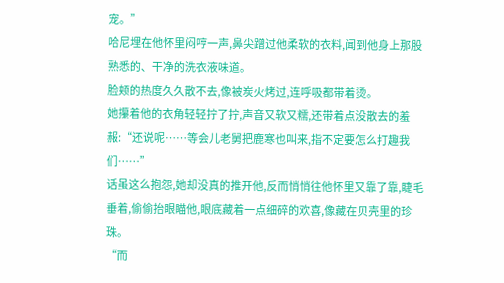宠。”
哈尼埋在他怀里闷哼一声,鼻尖蹭过他柔软的衣料,闻到他身上那股熟悉的、干净的洗衣液味道。
脸颊的热度久久散不去,像被炭火烤过,连呼吸都带着烫。
她攥着他的衣角轻轻拧了拧,声音又软又糯,还带着点没散去的羞赧:“还说呢……等会儿老舅把鹿寒也叫来,指不定要怎么打趣我们……”
话虽这么抱怨,她却没真的推开他,反而悄悄往他怀里又靠了靠,睫毛垂着,偷偷抬眼瞄他,眼底藏着一点细碎的欢喜,像藏在贝壳里的珍珠。
“而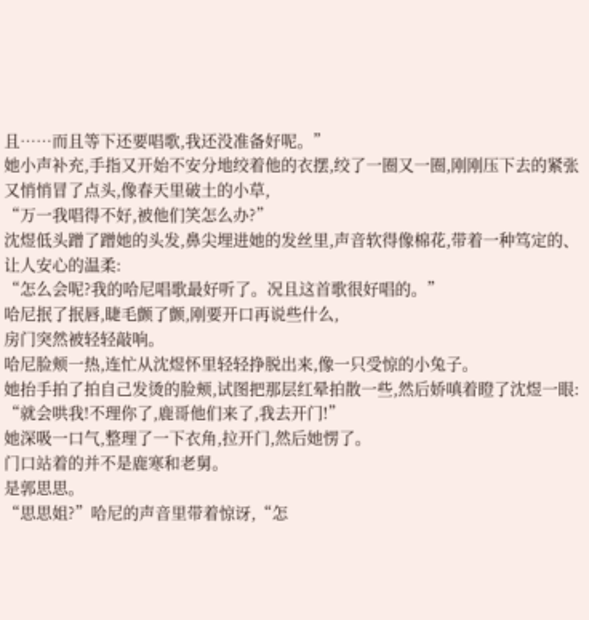且……而且等下还要唱歌,我还没准备好呢。”
她小声补充,手指又开始不安分地绞着他的衣摆,绞了一圈又一圈,刚刚压下去的紧张又悄悄冒了点头,像春天里破土的小草,
“万一我唱得不好,被他们笑怎么办?”
沈煜低头蹭了蹭她的头发,鼻尖埋进她的发丝里,声音软得像棉花,带着一种笃定的、让人安心的温柔:
“怎么会呢?我的哈尼唱歌最好听了。况且这首歌很好唱的。”
哈尼抿了抿唇,睫毛颤了颤,刚要开口再说些什么,
房门突然被轻轻敲响。
哈尼脸颊一热,连忙从沈煜怀里轻轻挣脱出来,像一只受惊的小兔子。
她抬手拍了拍自己发烫的脸颊,试图把那层红晕拍散一些,然后娇嗔着瞪了沈煜一眼:
“就会哄我!不理你了,鹿哥他们来了,我去开门!”
她深吸一口气,整理了一下衣角,拉开门,然后她愣了。
门口站着的并不是鹿寒和老舅。
是郭思思。
“思思姐?”哈尼的声音里带着惊讶,“怎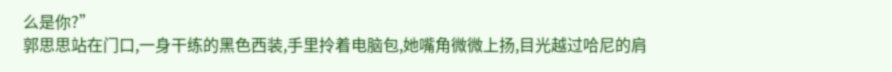么是你?”
郭思思站在门口,一身干练的黑色西装,手里拎着电脑包,她嘴角微微上扬,目光越过哈尼的肩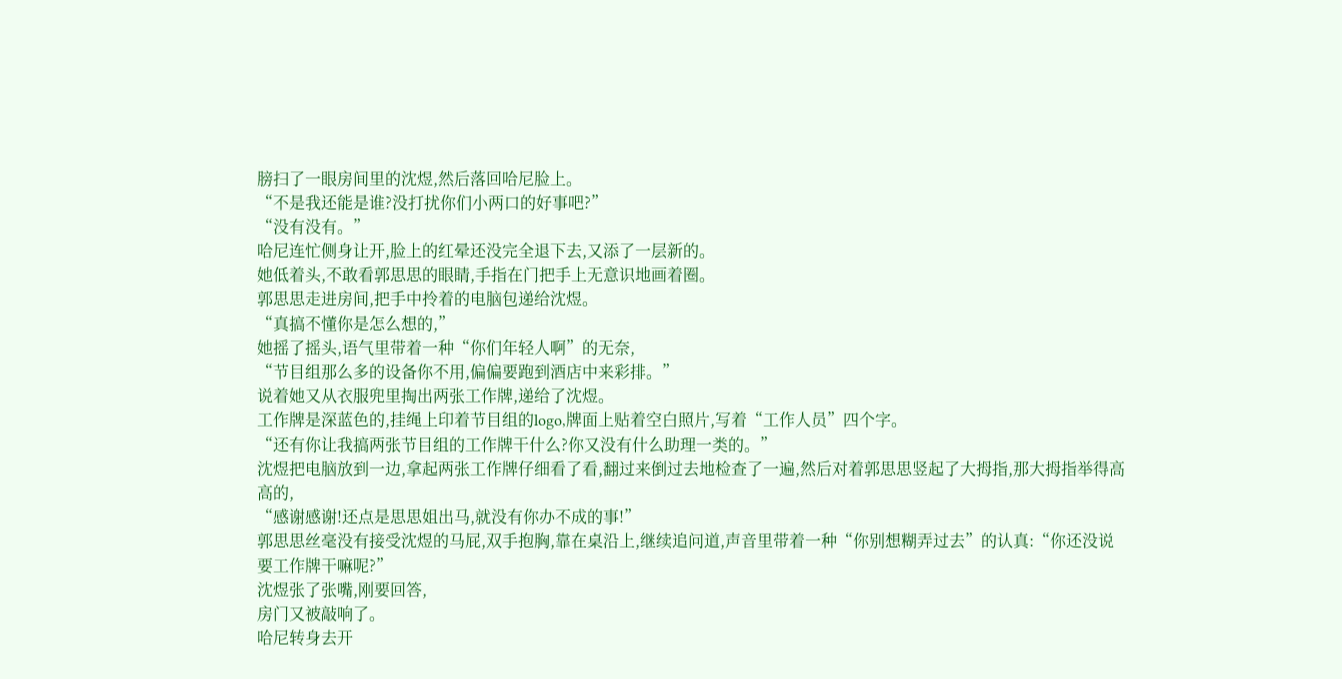膀扫了一眼房间里的沈煜,然后落回哈尼脸上。
“不是我还能是谁?没打扰你们小两口的好事吧?”
“没有没有。”
哈尼连忙侧身让开,脸上的红晕还没完全退下去,又添了一层新的。
她低着头,不敢看郭思思的眼睛,手指在门把手上无意识地画着圈。
郭思思走进房间,把手中拎着的电脑包递给沈煜。
“真搞不懂你是怎么想的,”
她摇了摇头,语气里带着一种“你们年轻人啊”的无奈,
“节目组那么多的设备你不用,偏偏要跑到酒店中来彩排。”
说着她又从衣服兜里掏出两张工作牌,递给了沈煜。
工作牌是深蓝色的,挂绳上印着节目组的logo,牌面上贴着空白照片,写着“工作人员”四个字。
“还有你让我搞两张节目组的工作牌干什么?你又没有什么助理一类的。”
沈煜把电脑放到一边,拿起两张工作牌仔细看了看,翻过来倒过去地检查了一遍,然后对着郭思思竖起了大拇指,那大拇指举得高高的,
“感谢感谢!还点是思思姐出马,就没有你办不成的事!”
郭思思丝毫没有接受沈煜的马屁,双手抱胸,靠在桌沿上,继续追问道,声音里带着一种“你别想糊弄过去”的认真:“你还没说要工作牌干嘛呢?”
沈煜张了张嘴,刚要回答,
房门又被敲响了。
哈尼转身去开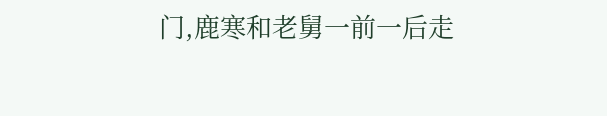门,鹿寒和老舅一前一后走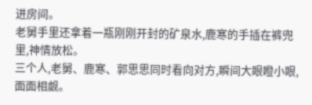进房间。
老舅手里还拿着一瓶刚刚开封的矿泉水,鹿寒的手插在裤兜里,神情放松。
三个人,老舅、鹿寒、郭思思同时看向对方,瞬间大眼瞪小眼,面面相觑。